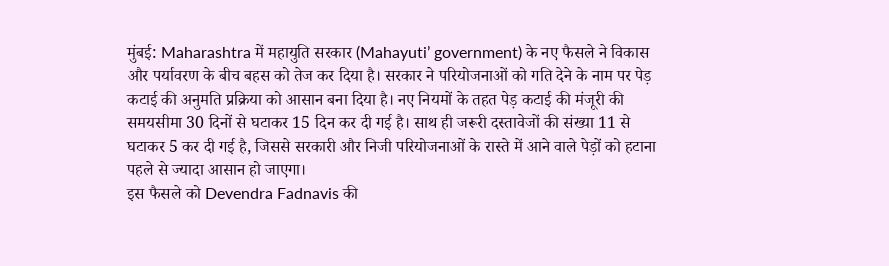मुंबई: Maharashtra में महायुति सरकार (Mahayuti’ government) के नए फैसले ने विकास और पर्यावरण के बीच बहस को तेज कर दिया है। सरकार ने परियोजनाओं को गति देने के नाम पर पेड़ कटाई की अनुमति प्रक्रिया को आसान बना दिया है। नए नियमों के तहत पेड़ कटाई की मंजूरी की समयसीमा 30 दिनों से घटाकर 15 दिन कर दी गई है। साथ ही जरूरी दस्तावेजों की संख्या 11 से घटाकर 5 कर दी गई है, जिससे सरकारी और निजी परियोजनाओं के रास्ते में आने वाले पेड़ों को हटाना पहले से ज्यादा आसान हो जाएगा।
इस फैसले को Devendra Fadnavis की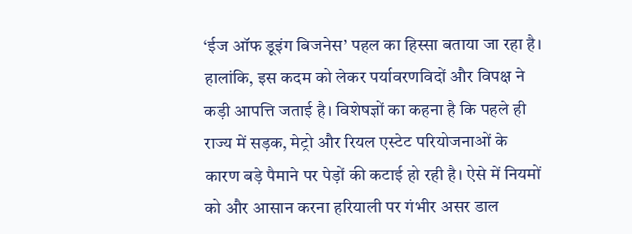‘ईज ऑफ डूइंग बिजनेस’ पहल का हिस्सा बताया जा रहा है। हालांकि, इस कदम को लेकर पर्यावरणविदों और विपक्ष ने कड़ी आपत्ति जताई है। विशेषज्ञों का कहना है कि पहले ही राज्य में सड़क, मेट्रो और रियल एस्टेट परियोजनाओं के कारण बड़े पैमाने पर पेड़ों की कटाई हो रही है। ऐसे में नियमों को और आसान करना हरियाली पर गंभीर असर डाल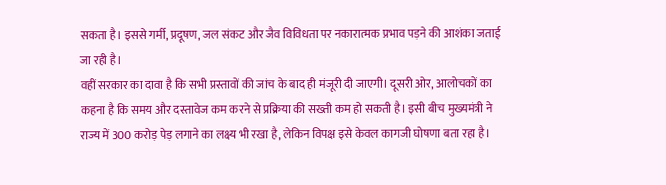सकता है। इससे गर्मी, प्रदूषण, जल संकट और जैव विविधता पर नकारात्मक प्रभाव पड़ने की आशंका जताई जा रही है।
वहीं सरकार का दावा है कि सभी प्रस्तावों की जांच के बाद ही मंजूरी दी जाएगी। दूसरी ओर, आलोचकों का कहना है कि समय और दस्तावेज कम करने से प्रक्रिया की सख्ती कम हो सकती है। इसी बीच मुख्यमंत्री ने राज्य में 300 करोड़ पेड़ लगाने का लक्ष्य भी रखा है, लेकिन विपक्ष इसे केवल कागजी घोषणा बता रहा है।